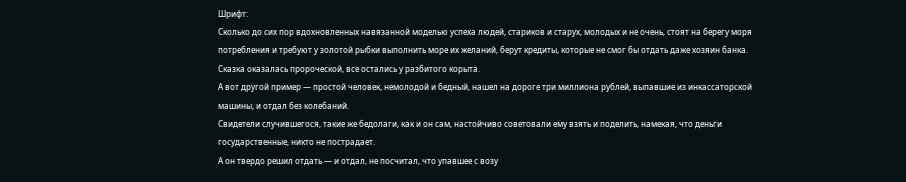Шрифт:
Сколько до сих пор вдохновленных навязанной моделью успеха людей, стариков и старух, молодых и не очень, стоят на берегу моря потребления и требуют у золотой рыбки выполнить море их желаний, берут кредиты, которые не смог бы отдать даже хозяин банка.
Сказка оказалась пророческой, все остались у разбитого корыта.
А вот другой пример — простой человек, немолодой и бедный, нашел на дороге три миллиона рублей, выпавшие из инкассаторской машины, и отдал без колебаний.
Свидетели случившегося, такие же бедолаги, как и он сам, настойчиво советовали ему взять и поделить, намекая, что деньги государственные, никто не пострадает.
А он твердо решил отдать — и отдал, не посчитал, что упавшее с возу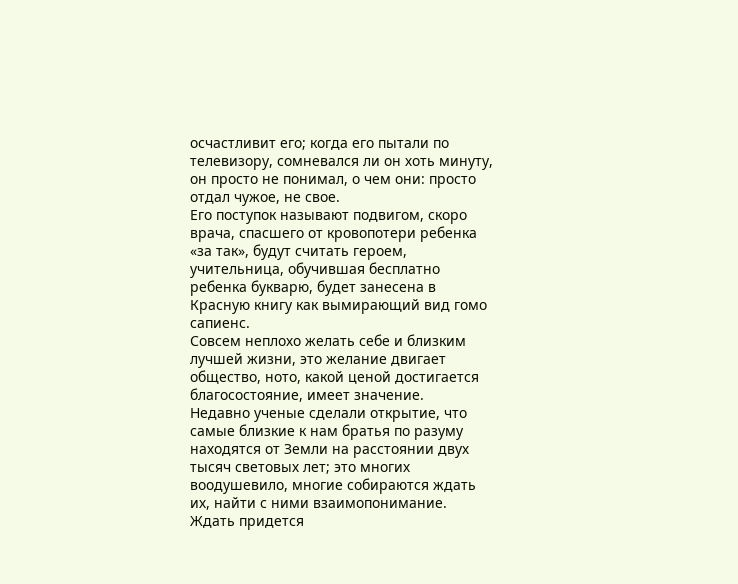осчастливит его; когда его пытали по телевизору, сомневался ли он хоть минуту, он просто не понимал, о чем они: просто отдал чужое, не свое.
Его поступок называют подвигом, скоро врача, спасшего от кровопотери ребенка «за так», будут считать героем, учительница, обучившая бесплатно ребенка букварю, будет занесена в Красную книгу как вымирающий вид гомо сапиенс.
Совсем неплохо желать себе и близким лучшей жизни, это желание двигает общество, ното, какой ценой достигается благосостояние, имеет значение.
Недавно ученые сделали открытие, что самые близкие к нам братья по разуму находятся от Земли на расстоянии двух тысяч световых лет; это многих воодушевило, многие собираются ждать их, найти с ними взаимопонимание.
Ждать придется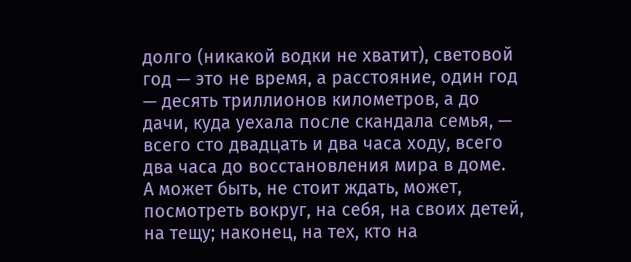долго (никакой водки не хватит), световой год — это не время, а расстояние, один год — десять триллионов километров, а до дачи, куда уехала после скандала семья, — всего сто двадцать и два часа ходу, всего два часа до восстановления мира в доме.
А может быть, не стоит ждать, может, посмотреть вокруг, на себя, на своих детей, на тещу; наконец, на тех, кто на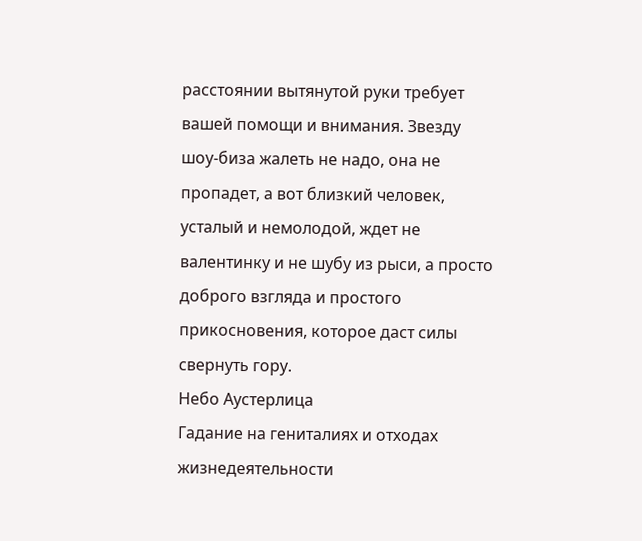расстоянии вытянутой руки требует вашей помощи и внимания. Звезду шоу-биза жалеть не надо, она не пропадет, а вот близкий человек, усталый и немолодой, ждет не валентинку и не шубу из рыси, а просто доброго взгляда и простого прикосновения, которое даст силы свернуть гору.
Небо Аустерлица
Гадание на гениталиях и отходах жизнедеятельности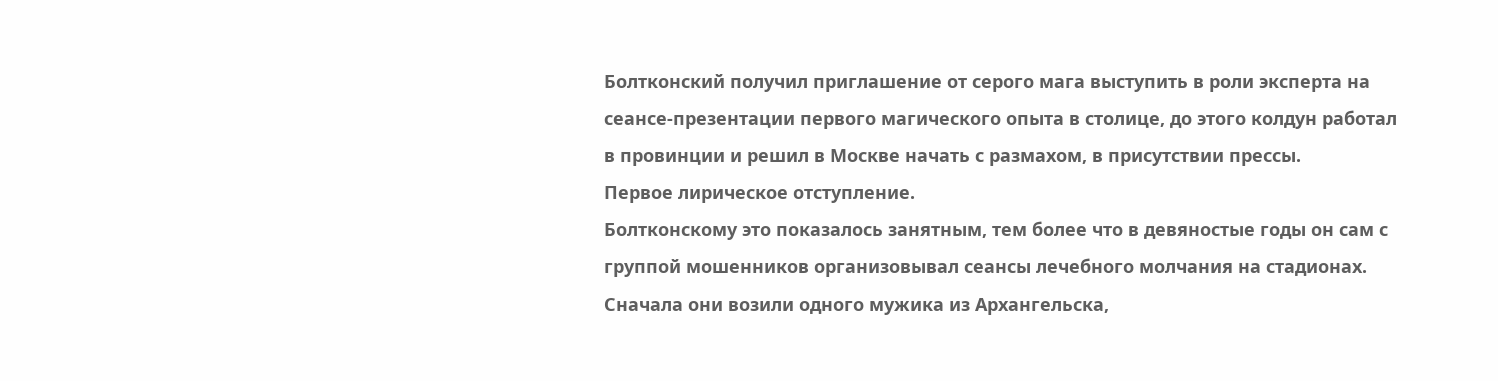Болтконский получил приглашение от серого мага выступить в роли эксперта на сеансе-презентации первого магического опыта в столице, до этого колдун работал в провинции и решил в Москве начать с размахом, в присутствии прессы.
Первое лирическое отступление.
Болтконскому это показалось занятным, тем более что в девяностые годы он сам с группой мошенников организовывал сеансы лечебного молчания на стадионах.
Сначала они возили одного мужика из Архангельска,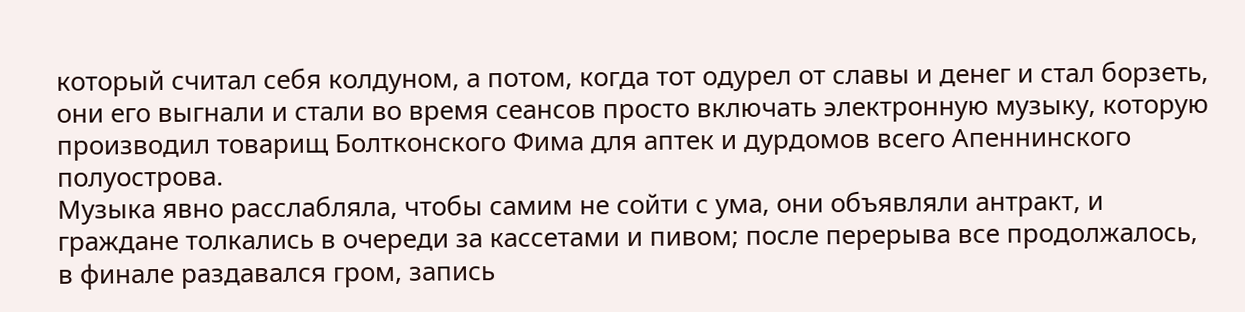который считал себя колдуном, а потом, когда тот одурел от славы и денег и стал борзеть, они его выгнали и стали во время сеансов просто включать электронную музыку, которую производил товарищ Болтконского Фима для аптек и дурдомов всего Апеннинского полуострова.
Музыка явно расслабляла, чтобы самим не сойти с ума, они объявляли антракт, и граждане толкались в очереди за кассетами и пивом; после перерыва все продолжалось, в финале раздавался гром, запись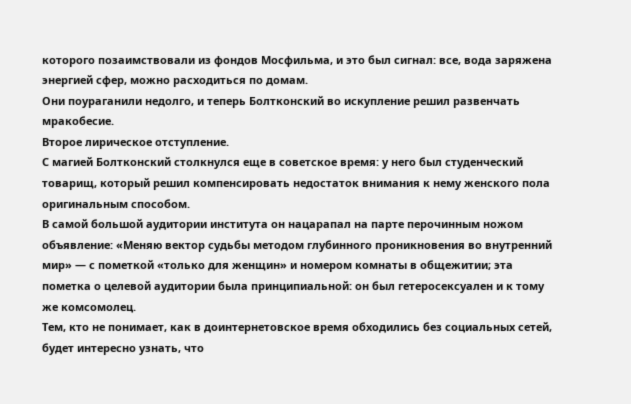которого позаимствовали из фондов Мосфильма, и это был сигнал: все, вода заряжена энергией сфер, можно расходиться по домам.
Они поураганили недолго, и теперь Болтконский во искупление решил развенчать мракобесие.
Второе лирическое отступление.
С магией Болтконский столкнулся еще в советское время: у него был студенческий товарищ, который решил компенсировать недостаток внимания к нему женского пола оригинальным способом.
В самой большой аудитории института он нацарапал на парте перочинным ножом объявление: «Меняю вектор судьбы методом глубинного проникновения во внутренний мир» — с пометкой «только для женщин» и номером комнаты в общежитии; эта пометка о целевой аудитории была принципиальной: он был гетеросексуален и к тому же комсомолец.
Тем, кто не понимает, как в доинтернетовское время обходились без социальных сетей, будет интересно узнать, что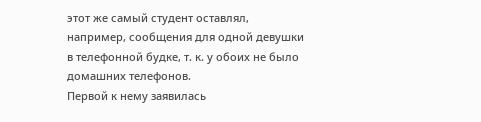этот же самый студент оставлял, например, сообщения для одной девушки в телефонной будке, т. к. у обоих не было домашних телефонов.
Первой к нему заявилась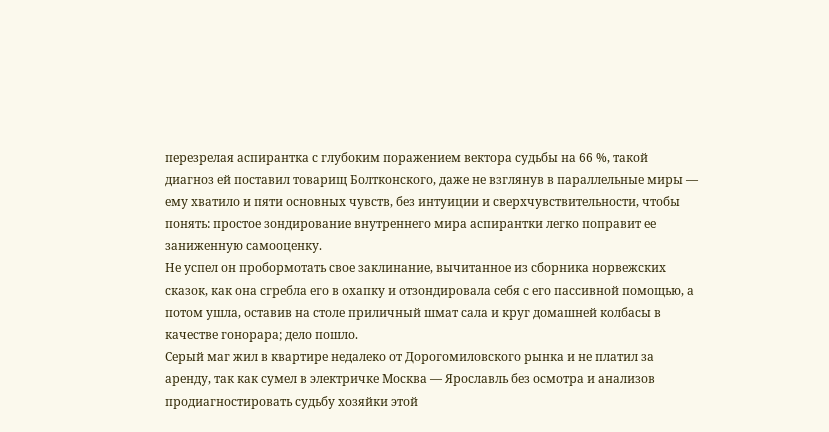перезрелая аспирантка с глубоким поражением вектора судьбы на 66 %, такой диагноз ей поставил товарищ Болтконского, даже не взглянув в параллельные миры — ему хватило и пяти основных чувств, без интуиции и сверхчувствительности, чтобы понять: простое зондирование внутреннего мира аспирантки легко поправит ее заниженную самооценку.
Не успел он пробормотать свое заклинание, вычитанное из сборника норвежских сказок, как она сгребла его в охапку и отзондировала себя с его пассивной помощью, а потом ушла, оставив на столе приличный шмат сала и круг домашней колбасы в качестве гонорара; дело пошло.
Серый маг жил в квартире недалеко от Дорогомиловского рынка и не платил за аренду, так как сумел в электричке Москва — Ярославль без осмотра и анализов продиагностировать судьбу хозяйки этой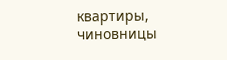квартиры, чиновницы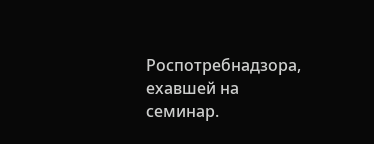Роспотребнадзора, ехавшей на семинар.